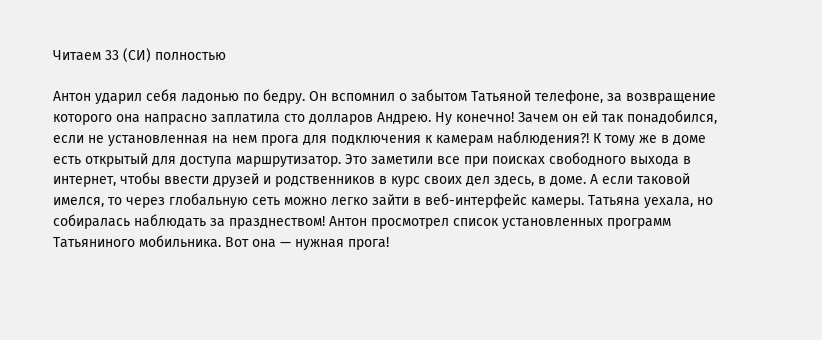Читаем 33 (СИ) полностью

Антон ударил себя ладонью по бедру. Он вспомнил о забытом Татьяной телефоне, за возвращение которого она напрасно заплатила сто долларов Андрею. Ну конечно! Зачем он ей так понадобился, если не установленная на нем прога для подключения к камерам наблюдения?! К тому же в доме есть открытый для доступа маршрутизатор. Это заметили все при поисках свободного выхода в интернет, чтобы ввести друзей и родственников в курс своих дел здесь, в доме. А если таковой имелся, то через глобальную сеть можно легко зайти в веб-интерфейс камеры. Татьяна уехала, но собиралась наблюдать за празднеством! Антон просмотрел список установленных программ Татьяниного мобильника. Вот она — нужная прога!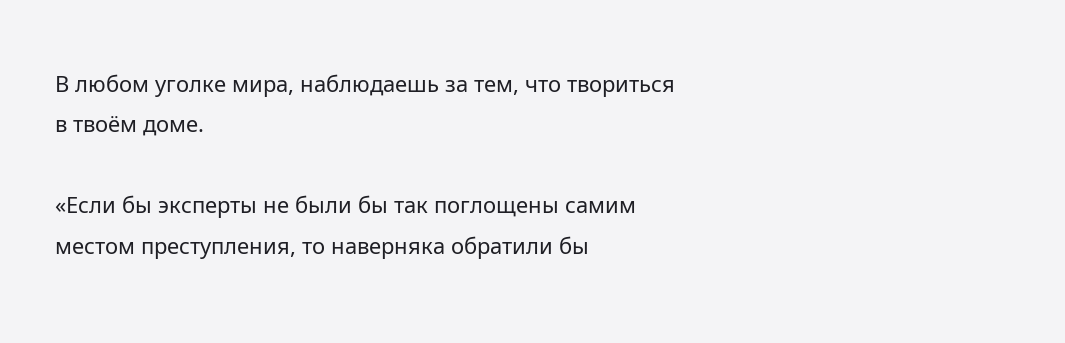В любом уголке мира, наблюдаешь за тем, что твориться в твоём доме.

«Если бы эксперты не были бы так поглощены самим местом преступления, то наверняка обратили бы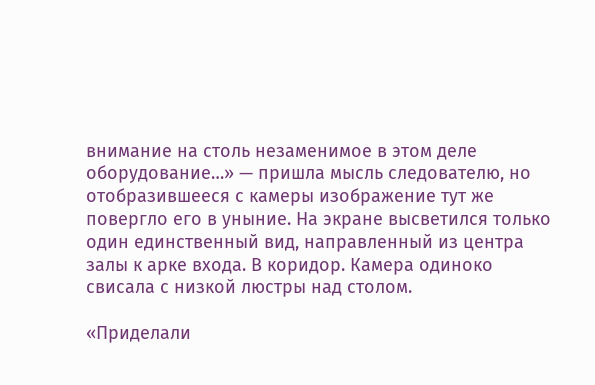внимание на столь незаменимое в этом деле оборудование…» — пришла мысль следователю, но отобразившееся с камеры изображение тут же повергло его в уныние. На экране высветился только один единственный вид, направленный из центра залы к арке входа. В коридор. Камера одиноко свисала с низкой люстры над столом.

«Приделали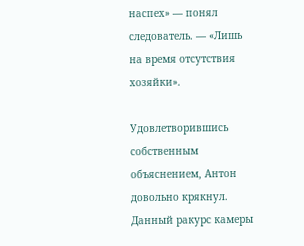наспех» — понял следователь. — «Лишь на время отсутствия хозяйки».

Удовлетворившись собственным объяснением, Антон довольно крякнул. Данный ракурс камеры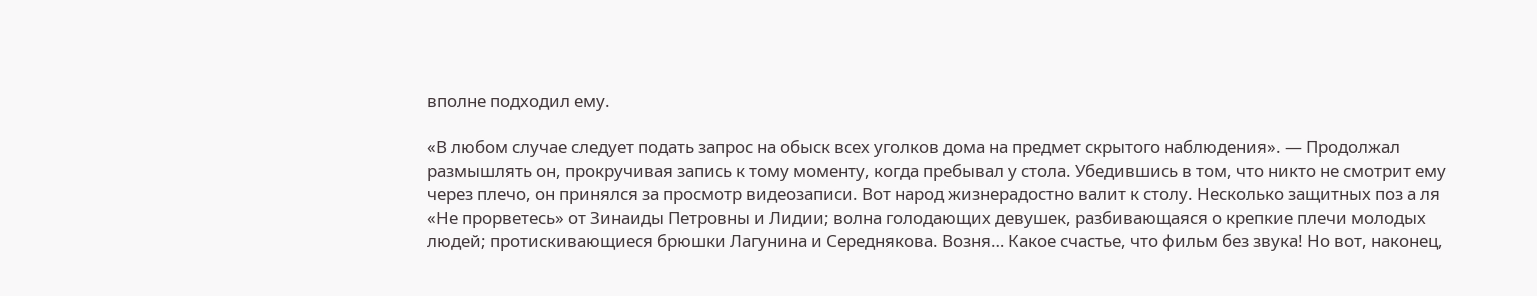вполне подходил ему.

«В любом случае следует подать запрос на обыск всех уголков дома на предмет скрытого наблюдения». — Продолжал размышлять он, прокручивая запись к тому моменту, когда пребывал у стола. Убедившись в том, что никто не смотрит ему через плечо, он принялся за просмотр видеозаписи. Вот народ жизнерадостно валит к столу. Несколько защитных поз а ля «Не прорветесь» от Зинаиды Петровны и Лидии; волна голодающих девушек, разбивающаяся о крепкие плечи молодых людей; протискивающиеся брюшки Лагунина и Середнякова. Возня… Какое счастье, что фильм без звука! Но вот, наконец,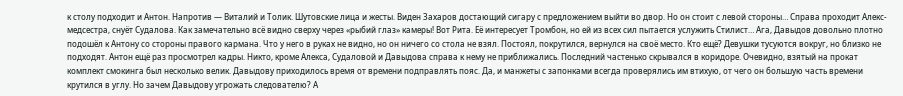к столу подходит и Антон. Напротив — Виталий и Толик. Шутовские лица и жесты. Виден Захаров достающий сигару с предложением выйти во двор. Но он стоит с левой стороны… Справа проходит Алекс-медсестра, снуёт Судалова. Как замечательно всё видно сверху через «рыбий глаз» камеры! Вот Рита. Её интересует Тромбон, но ей из всех сил пытается услужить Стилист… Ага, Давыдов довольно плотно подошёл к Антону со стороны правого кармана. Что у него в руках не видно, но он ничего со стола не взял. Постоял, покрутился, вернулся на своё место. Кто ещё? Девушки тусуются вокруг, но близко не подходят. Антон ещё раз просмотрел кадры. Никто, кроме Алекса, Судаловой и Давыдова справа к нему не приближались. Последний частенько скрывался в коридоре. Очевидно, взятый на прокат комплект смокинга был несколько велик. Давыдову приходилось время от времени подправлять пояс. Да, и манжеты с запонками всегда проверялись им втихую, от чего он большую часть времени крутился в углу. Но зачем Давыдову угрожать следователю? А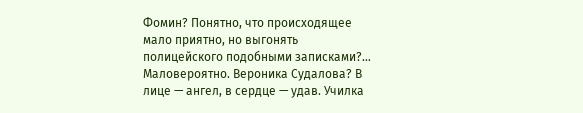Фомин? Понятно, что происходящее мало приятно, но выгонять полицейского подобными записками?… Маловероятно. Вероника Судалова? В лице — ангел, в сердце — удав. Училка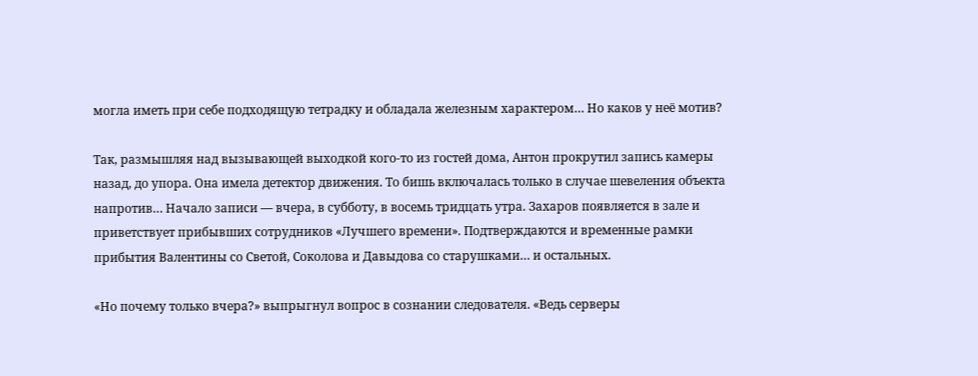могла иметь при себе подходящую тетрадку и обладала железным характером… Но каков у неё мотив?

Так, размышляя над вызывающей выходкой кого-то из гостей дома, Антон прокрутил запись камеры назад, до упора. Она имела детектор движения. То бишь включалась только в случае шевеления объекта напротив… Начало записи — вчера, в субботу, в восемь тридцать утра. Захаров появляется в зале и приветствует прибывших сотрудников «Лучшего времени». Подтверждаются и временные рамки прибытия Валентины со Светой, Соколова и Давыдова со старушками… и остальных.

«Но почему только вчера?» выпрыгнул вопрос в сознании следователя. «Ведь серверы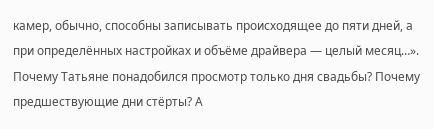камер, обычно, способны записывать происходящее до пяти дней, а при определённых настройках и объёме драйвера — целый месяц…». Почему Татьяне понадобился просмотр только дня свадьбы? Почему предшествующие дни стёрты? А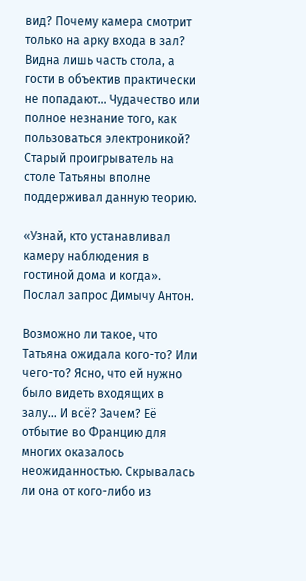вид? Почему камера смотрит только на арку входа в зал? Видна лишь часть стола, а гости в объектив практически не попадают… Чудачество или полное незнание того, как пользоваться электроникой? Старый проигрыватель на столе Татьяны вполне поддерживал данную теорию.

«Узнай, кто устанавливал камеру наблюдения в гостиной дома и когда». Послал запрос Димычу Антон.

Возможно ли такое, что Татьяна ожидала кого-то? Или чего-то? Ясно, что ей нужно было видеть входящих в залу… И всё? Зачем? Её отбытие во Францию для многих оказалось неожиданностью. Скрывалась ли она от кого-либо из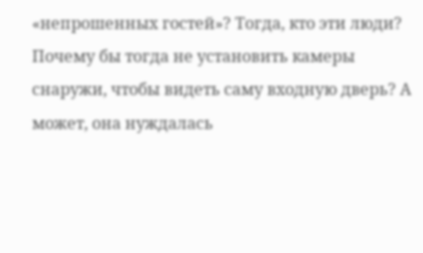«непрошенных гостей»? Тогда, кто эти люди? Почему бы тогда не установить камеры снаружи, чтобы видеть саму входную дверь? А может, она нуждалась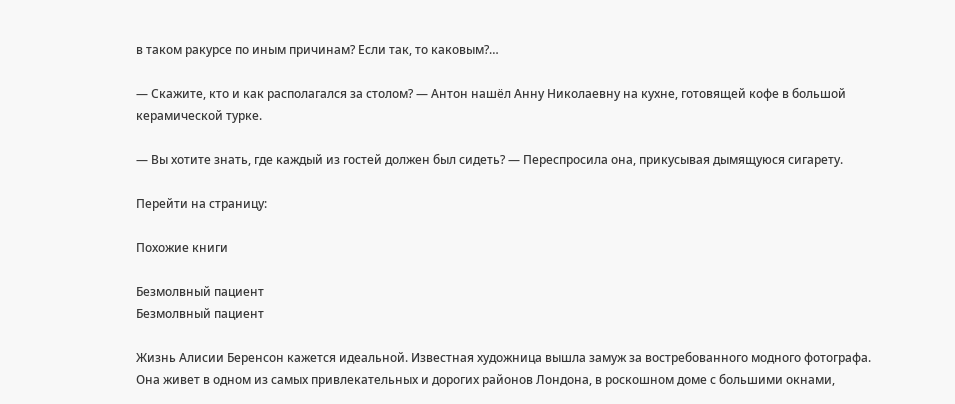в таком ракурсе по иным причинам? Если так, то каковым?…

— Скажите, кто и как располагался за столом? — Антон нашёл Анну Николаевну на кухне, готовящей кофе в большой керамической турке.

— Вы хотите знать, где каждый из гостей должен был сидеть? — Переспросила она, прикусывая дымящуюся сигарету.

Перейти на страницу:

Похожие книги

Безмолвный пациент
Безмолвный пациент

Жизнь Алисии Беренсон кажется идеальной. Известная художница вышла замуж за востребованного модного фотографа. Она живет в одном из самых привлекательных и дорогих районов Лондона, в роскошном доме с большими окнами,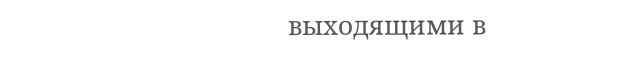выходящими в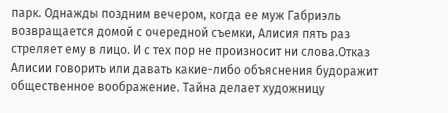парк. Однажды поздним вечером, когда ее муж Габриэль возвращается домой с очередной съемки, Алисия пять раз стреляет ему в лицо. И с тех пор не произносит ни слова.Отказ Алисии говорить или давать какие-либо объяснения будоражит общественное воображение. Тайна делает художницу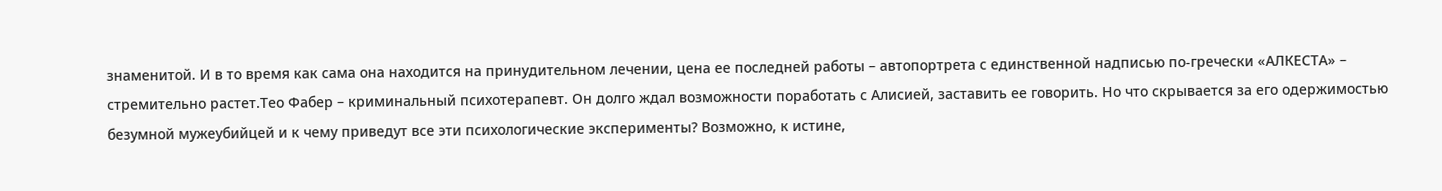знаменитой. И в то время как сама она находится на принудительном лечении, цена ее последней работы – автопортрета с единственной надписью по-гречески «АЛКЕСТА» – стремительно растет.Тео Фабер – криминальный психотерапевт. Он долго ждал возможности поработать с Алисией, заставить ее говорить. Но что скрывается за его одержимостью безумной мужеубийцей и к чему приведут все эти психологические эксперименты? Возможно, к истине,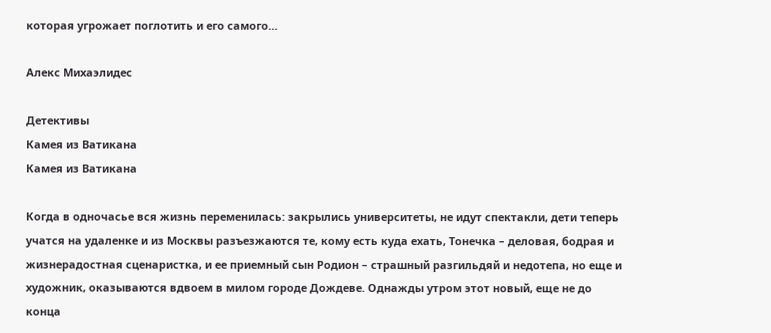которая угрожает поглотить и его самого…

Алекс Михаэлидес

Детективы
Камея из Ватикана
Камея из Ватикана

Когда в одночасье вся жизнь переменилась: закрылись университеты, не идут спектакли, дети теперь учатся на удаленке и из Москвы разъезжаются те, кому есть куда ехать, Тонечка – деловая, бодрая и жизнерадостная сценаристка, и ее приемный сын Родион – страшный разгильдяй и недотепа, но еще и художник, оказываются вдвоем в милом городе Дождеве. Однажды утром этот новый, еще не до конца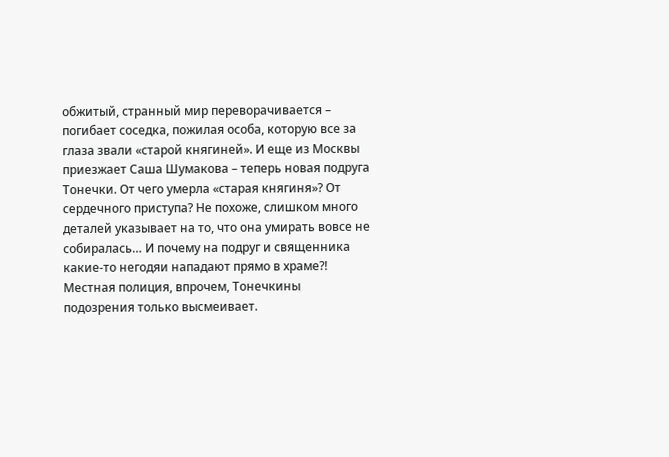обжитый, странный мир переворачивается – погибает соседка, пожилая особа, которую все за глаза звали «старой княгиней». И еще из Москвы приезжает Саша Шумакова – теперь новая подруга Тонечки. От чего умерла «старая княгиня»? От сердечного приступа? Не похоже, слишком много деталей указывает на то, что она умирать вовсе не собиралась… И почему на подруг и священника какие-то негодяи нападают прямо в храме?! Местная полиция, впрочем, Тонечкины подозрения только высмеивает.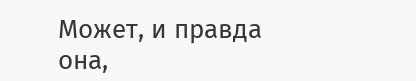Может, и правда она,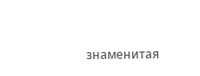знаменитая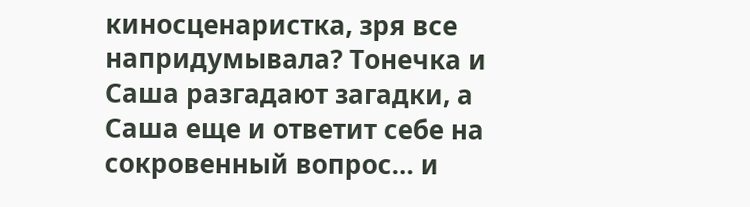киносценаристка, зря все напридумывала? Тонечка и Саша разгадают загадки, а Саша еще и ответит себе на сокровенный вопрос… и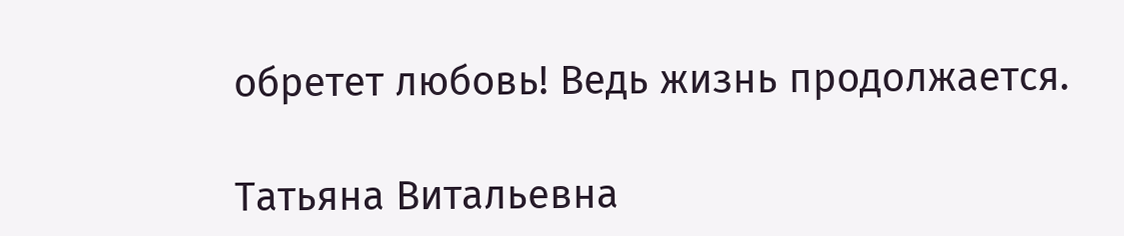обретет любовь! Ведь жизнь продолжается.

Татьяна Витальевна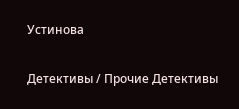Устинова

Детективы / Прочие Детективы